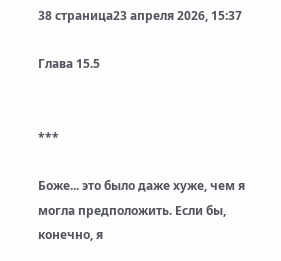38 страница23 апреля 2026, 15:37

Глава 15.5


***

Боже... это было даже хуже, чем я могла предположить. Если бы, конечно, я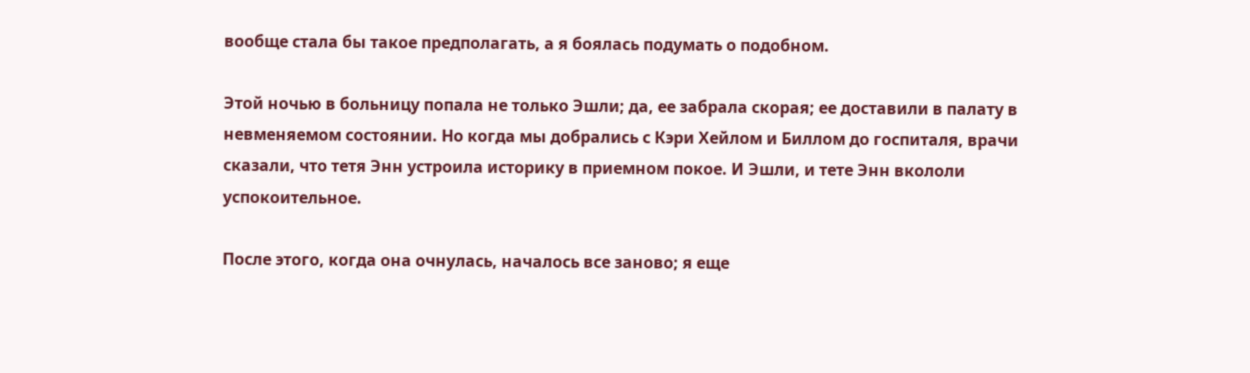вообще стала бы такое предполагать, а я боялась подумать о подобном.

Этой ночью в больницу попала не только Эшли; да, ее забрала скорая; ее доставили в палату в невменяемом состоянии. Но когда мы добрались с Кэри Хейлом и Биллом до госпиталя, врачи сказали, что тетя Энн устроила историку в приемном покое. И Эшли, и тете Энн вкололи успокоительное.

После этого, когда она очнулась, началось все заново; я еще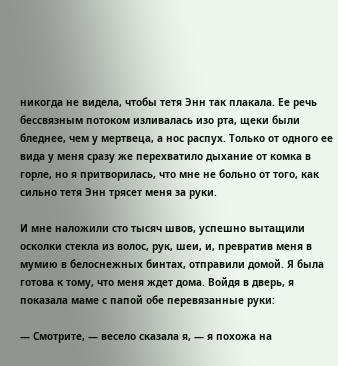никогда не видела, чтобы тетя Энн так плакала. Ее речь бессвязным потоком изливалась изо рта, щеки были бледнее, чем у мертвеца, а нос распух. Только от одного ее вида у меня сразу же перехватило дыхание от комка в горле, но я притворилась, что мне не больно от того, как сильно тетя Энн трясет меня за руки.

И мне наложили сто тысяч швов, успешно вытащили осколки стекла из волос, рук, шеи, и, превратив меня в мумию в белоснежных бинтах, отправили домой. Я была готова к тому, что меня ждет дома. Войдя в дверь, я показала маме с папой обе перевязанные руки:

― Смотрите, ― весело сказала я, ― я похожа на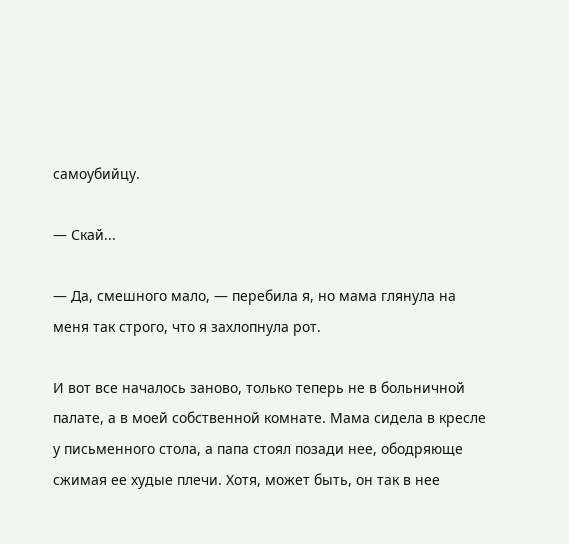самоубийцу.

― Скай...

― Да, смешного мало, ― перебила я, но мама глянула на меня так строго, что я захлопнула рот.

И вот все началось заново, только теперь не в больничной палате, а в моей собственной комнате. Мама сидела в кресле у письменного стола, а папа стоял позади нее, ободряюще сжимая ее худые плечи. Хотя, может быть, он так в нее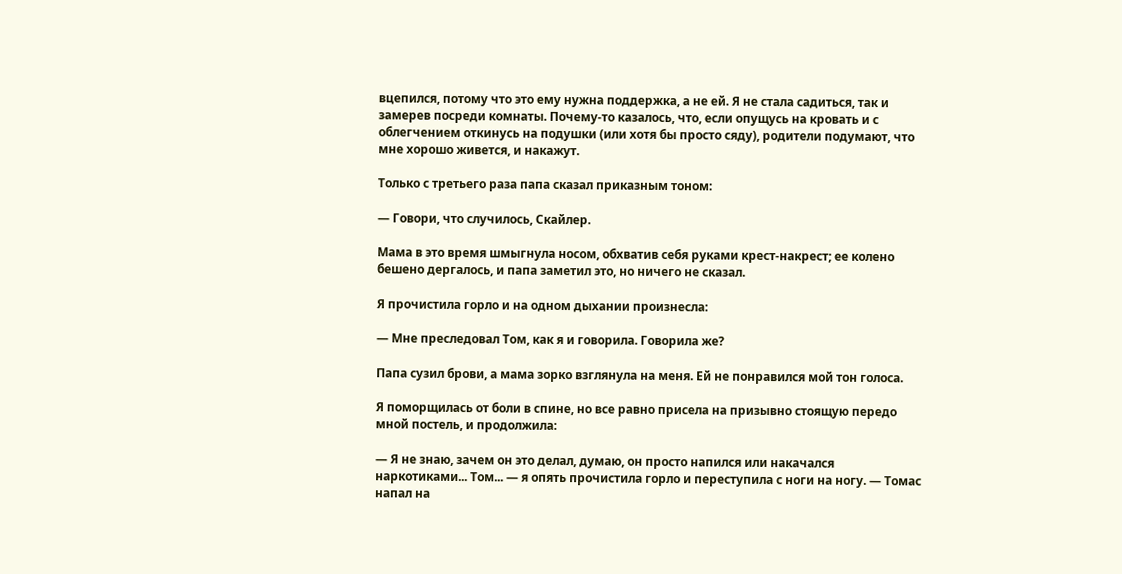вцепился, потому что это ему нужна поддержка, а не ей. Я не стала садиться, так и замерев посреди комнаты. Почему-то казалось, что, если опущусь на кровать и с облегчением откинусь на подушки (или хотя бы просто сяду), родители подумают, что мне хорошо живется, и накажут.

Только с третьего раза папа сказал приказным тоном:

― Говори, что случилось, Скайлер.

Мама в это время шмыгнула носом, обхватив себя руками крест-накрест; ее колено бешено дергалось, и папа заметил это, но ничего не сказал.

Я прочистила горло и на одном дыхании произнесла:

― Мне преследовал Том, как я и говорила. Говорила же?

Папа сузил брови, а мама зорко взглянула на меня. Ей не понравился мой тон голоса.

Я поморщилась от боли в спине, но все равно присела на призывно стоящую передо мной постель, и продолжила:

― Я не знаю, зачем он это делал, думаю, он просто напился или накачался наркотиками... Том... ― я опять прочистила горло и переступила с ноги на ногу. ― Томас напал на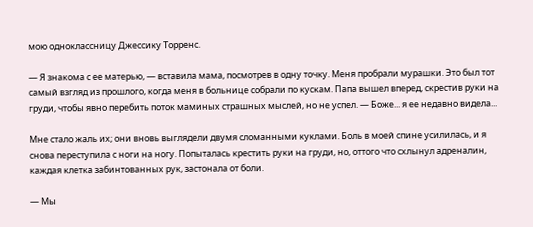мою одноклассницу Джессику Торренс.

― Я знакома с ее матерью, ― вставила мама, посмотрев в одну точку. Меня пробрали мурашки. Это был тот самый взгляд из прошлого, когда меня в больнице собрали по кускам. Папа вышел вперед, скрестив руки на груди, чтобы явно перебить поток маминых страшных мыслей, но не успел. ― Боже... я ее недавно видела...

Мне стало жаль их; они вновь выглядели двумя сломанными куклами. Боль в моей спине усилилась, и я снова переступила с ноги на ногу. Попыталась крестить руки на груди, но, оттого что схлынул адреналин, каждая клетка забинтованных рук, застонала от боли.

― Мы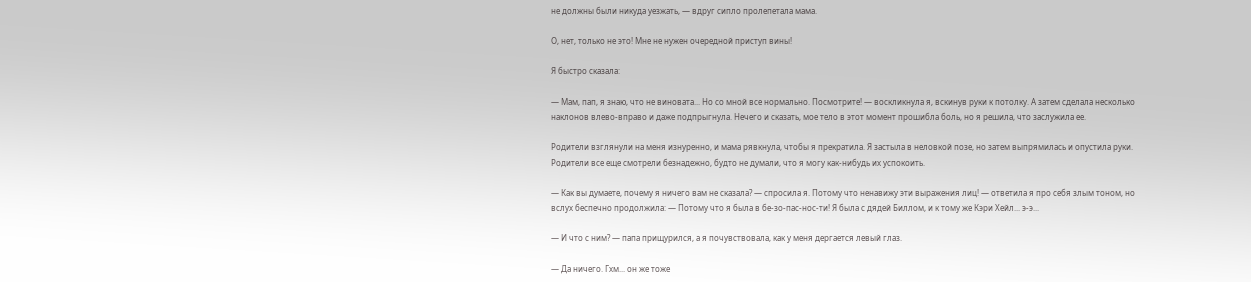не должны были никуда уезжать, ― вдруг сипло пролепетала мама.

О, нет, только не это! Мне не нужен очередной приступ вины!

Я быстро сказала:

― Мам, пап, я знаю, что не виновата... Но со мной все нормально. Посмотрите! ― воскликнула я, вскинув руки к потолку. А затем сделала несколько наклонов влево-вправо и даже подпрыгнула. Нечего и сказать, мое тело в этот момент прошибла боль, но я решила, что заслужила ее.

Родители взглянули на меня изнуренно, и мама рявкнула, чтобы я прекратила. Я застыла в неловкой позе, но затем выпрямилась и опустила руки. Родители все еще смотрели безнадежно, будто не думали, что я могу как-нибудь их успокоить.

― Как вы думаете, почему я ничего вам не сказала? ― спросила я. Потому что ненавижу эти выражения лиц! ― ответила я про себя злым тоном, но вслух беспечно продолжила: ― Потому что я была в бе-зо-пас-нос-ти! Я была с дядей Биллом, и к тому же Кэри Хейл... э-э...

― И что с ним? ― папа прищурился, а я почувствовала, как у меня дергается левый глаз.

― Да ничего. Гхм... он же тоже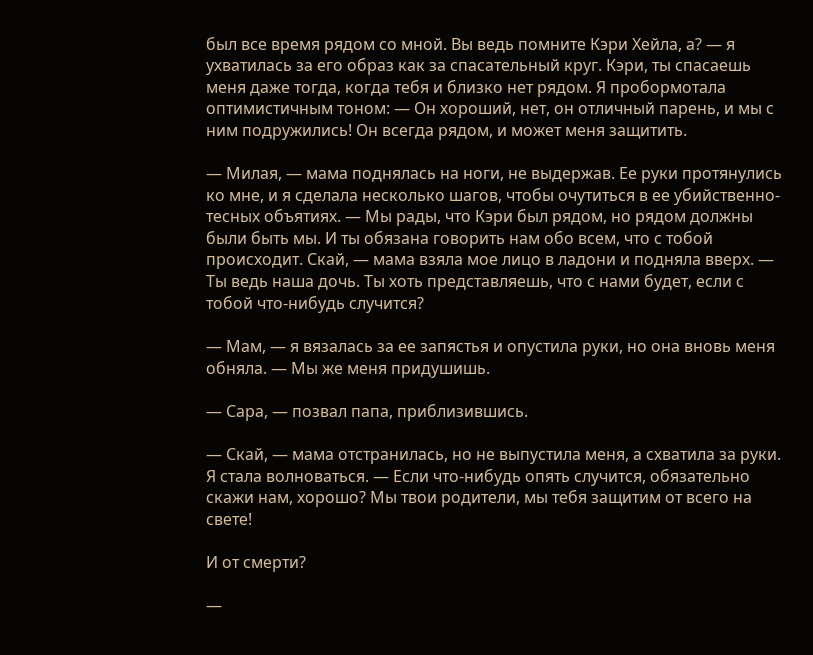был все время рядом со мной. Вы ведь помните Кэри Хейла, а? ― я ухватилась за его образ как за спасательный круг. Кэри, ты спасаешь меня даже тогда, когда тебя и близко нет рядом. Я пробормотала оптимистичным тоном: ― Он хороший, нет, он отличный парень, и мы с ним подружились! Он всегда рядом, и может меня защитить.

― Милая, ― мама поднялась на ноги, не выдержав. Ее руки протянулись ко мне, и я сделала несколько шагов, чтобы очутиться в ее убийственно-тесных объятиях. ― Мы рады, что Кэри был рядом, но рядом должны были быть мы. И ты обязана говорить нам обо всем, что с тобой происходит. Скай, ― мама взяла мое лицо в ладони и подняла вверх. ― Ты ведь наша дочь. Ты хоть представляешь, что с нами будет, если с тобой что-нибудь случится?

― Мам, ― я вязалась за ее запястья и опустила руки, но она вновь меня обняла. ― Мы же меня придушишь.

― Сара, ― позвал папа, приблизившись.

― Скай, ― мама отстранилась, но не выпустила меня, а схватила за руки. Я стала волноваться. ― Если что-нибудь опять случится, обязательно скажи нам, хорошо? Мы твои родители, мы тебя защитим от всего на свете!

И от смерти?

―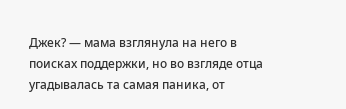Джек? ― мама взглянула на него в поисках поддержки, но во взгляде отца угадывалась та самая паника, от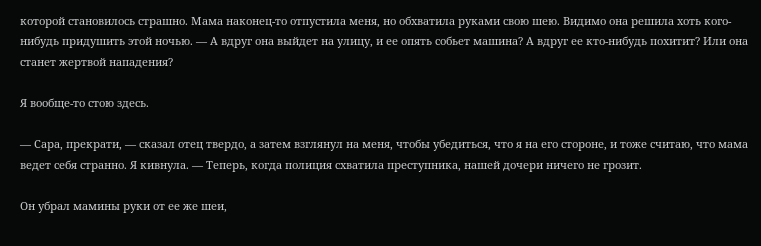которой становилось страшно. Мама наконец-то отпустила меня, но обхватила руками свою шею. Видимо она решила хоть кого-нибудь придушить этой ночью. ― А вдруг она выйдет на улицу, и ее опять собьет машина? А вдруг ее кто-нибудь похитит? Или она станет жертвой нападения?

Я вообще-то стою здесь.

― Сара, прекрати, ― сказал отец твердо, а затем взглянул на меня, чтобы убедиться, что я на его стороне, и тоже считаю, что мама ведет себя странно. Я кивнула. ― Теперь, когда полиция схватила преступника, нашей дочери ничего не грозит.

Он убрал мамины руки от ее же шеи,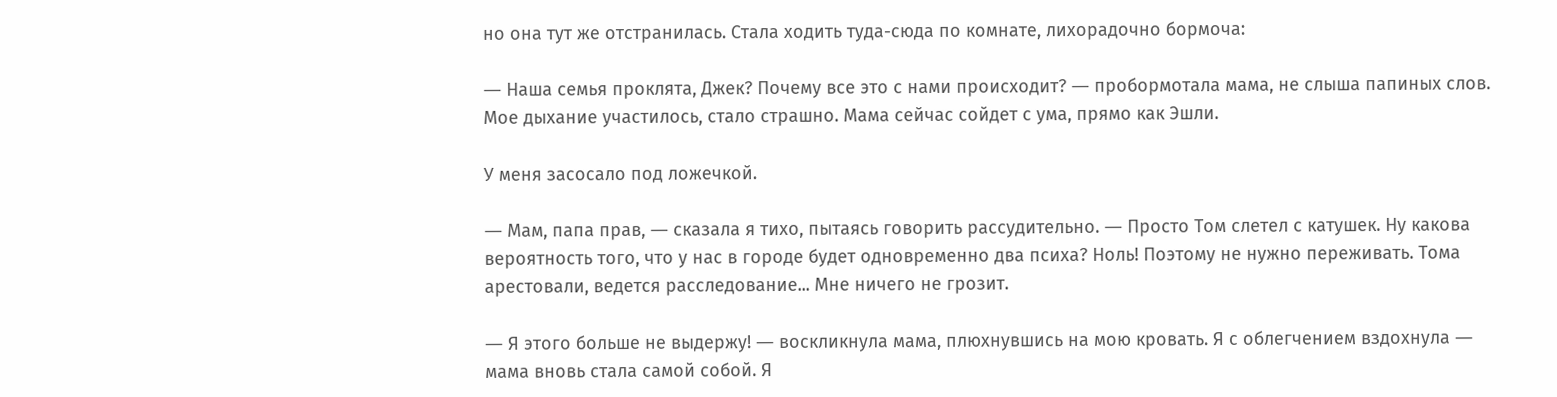но она тут же отстранилась. Стала ходить туда-сюда по комнате, лихорадочно бормоча:

― Наша семья проклята, Джек? Почему все это с нами происходит? ― пробормотала мама, не слыша папиных слов. Мое дыхание участилось, стало страшно. Мама сейчас сойдет с ума, прямо как Эшли.

У меня засосало под ложечкой.

― Мам, папа прав, ― сказала я тихо, пытаясь говорить рассудительно. ― Просто Том слетел с катушек. Ну какова вероятность того, что у нас в городе будет одновременно два психа? Ноль! Поэтому не нужно переживать. Тома арестовали, ведется расследование... Мне ничего не грозит.

― Я этого больше не выдержу! ― воскликнула мама, плюхнувшись на мою кровать. Я с облегчением вздохнула ― мама вновь стала самой собой. Я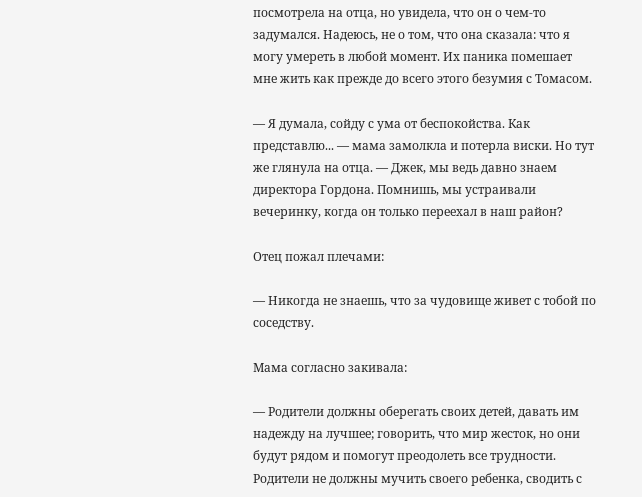посмотрела на отца, но увидела, что он о чем-то задумался. Надеюсь, не о том, что она сказала: что я могу умереть в любой момент. Их паника помешает мне жить как прежде до всего этого безумия с Томасом.

― Я думала, сойду с ума от беспокойства. Как представлю... ― мама замолкла и потерла виски. Но тут же глянула на отца. ― Джек, мы ведь давно знаем директора Гордона. Помнишь, мы устраивали вечеринку, когда он только переехал в наш район?

Отец пожал плечами:

― Никогда не знаешь, что за чудовище живет с тобой по соседству.

Мама согласно закивала:

― Родители должны оберегать своих детей, давать им надежду на лучшее; говорить, что мир жесток, но они будут рядом и помогут преодолеть все трудности. Родители не должны мучить своего ребенка, сводить с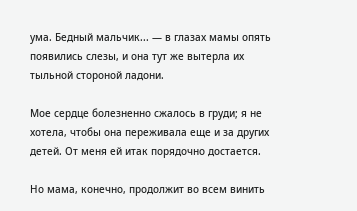ума. Бедный мальчик... ― в глазах мамы опять появились слезы, и она тут же вытерла их тыльной стороной ладони.

Мое сердце болезненно сжалось в груди; я не хотела, чтобы она переживала еще и за других детей. От меня ей итак порядочно достается.

Но мама, конечно, продолжит во всем винить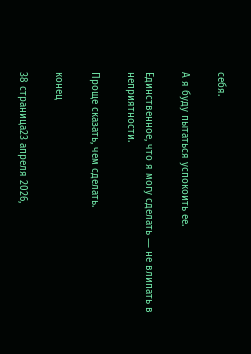себя.

А я буду пытаться успокоить ее.

Единственное, что я могу сделать ― не влипать в неприятности.

Проще сказать, чем сделать.

конец

38 страница23 апреля 2026,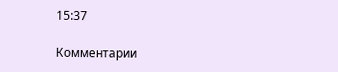15:37

Комментарии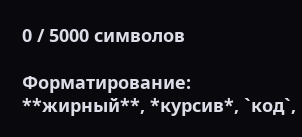0 / 5000 символов

Форматирование: **жирный**, *курсив*, `код`,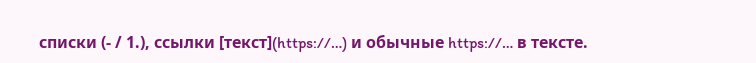списки (- / 1.), ссылки [текст](https://…) и обычные https://… в тексте.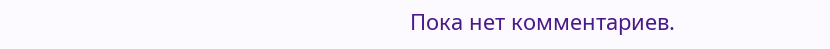Пока нет комментариев.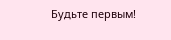Будьте первым!